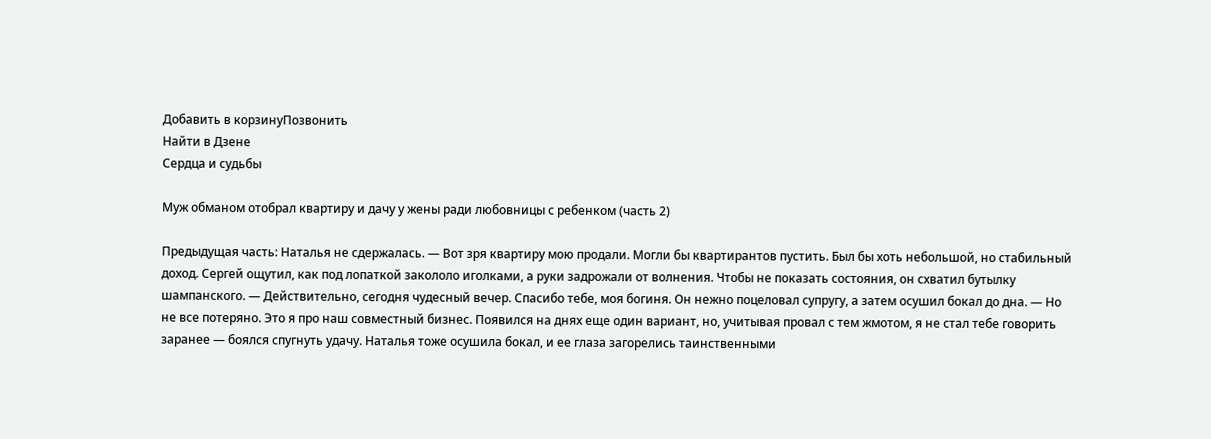Добавить в корзинуПозвонить
Найти в Дзене
Сердца и судьбы

Муж обманом отобрал квартиру и дачу у жены ради любовницы с ребенком (часть 2)

Предыдущая часть: Наталья не сдержалась. — Вот зря квартиру мою продали. Могли бы квартирантов пустить. Был бы хоть небольшой, но стабильный доход. Сергей ощутил, как под лопаткой закололо иголками, а руки задрожали от волнения. Чтобы не показать состояния, он схватил бутылку шампанского. — Действительно, сегодня чудесный вечер. Спасибо тебе, моя богиня. Он нежно поцеловал супругу, а затем осушил бокал до дна. — Но не все потеряно. Это я про наш совместный бизнес. Появился на днях еще один вариант, но, учитывая провал с тем жмотом, я не стал тебе говорить заранее — боялся спугнуть удачу. Наталья тоже осушила бокал, и ее глаза загорелись таинственными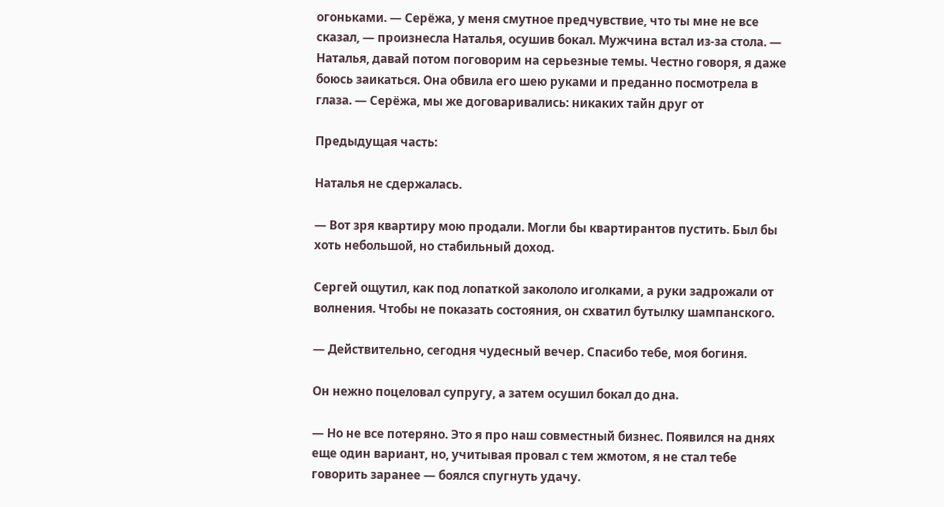огоньками. — Серёжа, у меня смутное предчувствие, что ты мне не все сказал, — произнесла Наталья, осушив бокал. Мужчина встал из-за стола. — Наталья, давай потом поговорим на серьезные темы. Честно говоря, я даже боюсь заикаться. Она обвила его шею руками и преданно посмотрела в глаза. — Серёжа, мы же договаривались: никаких тайн друг от

Предыдущая часть:

Наталья не сдержалась.

— Вот зря квартиру мою продали. Могли бы квартирантов пустить. Был бы хоть небольшой, но стабильный доход.

Сергей ощутил, как под лопаткой закололо иголками, а руки задрожали от волнения. Чтобы не показать состояния, он схватил бутылку шампанского.

— Действительно, сегодня чудесный вечер. Спасибо тебе, моя богиня.

Он нежно поцеловал супругу, а затем осушил бокал до дна.

— Но не все потеряно. Это я про наш совместный бизнес. Появился на днях еще один вариант, но, учитывая провал с тем жмотом, я не стал тебе говорить заранее — боялся спугнуть удачу.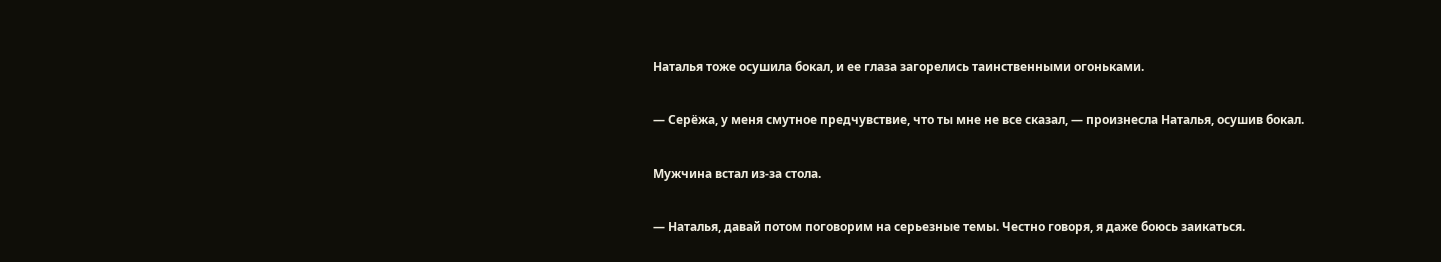Наталья тоже осушила бокал, и ее глаза загорелись таинственными огоньками.

— Серёжа, у меня смутное предчувствие, что ты мне не все сказал, — произнесла Наталья, осушив бокал.

Мужчина встал из-за стола.

— Наталья, давай потом поговорим на серьезные темы. Честно говоря, я даже боюсь заикаться.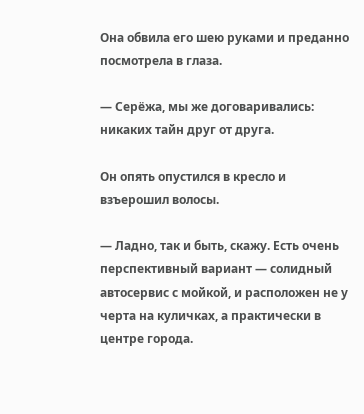Она обвила его шею руками и преданно посмотрела в глаза.

— Серёжа, мы же договаривались: никаких тайн друг от друга.

Он опять опустился в кресло и взъерошил волосы.

— Ладно, так и быть, скажу. Есть очень перспективный вариант — солидный автосервис с мойкой, и расположен не у черта на куличках, а практически в центре города.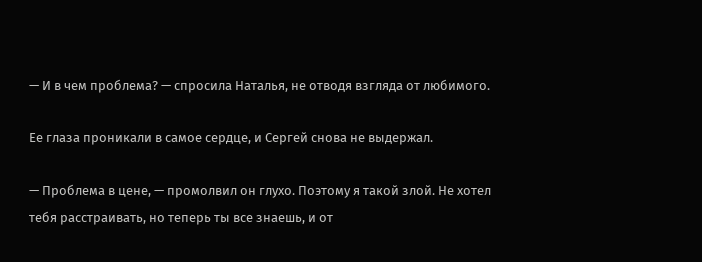— И в чем проблема? — спросила Наталья, не отводя взгляда от любимого.

Ее глаза проникали в самое сердце, и Сергей снова не выдержал.

— Проблема в цене, — промолвил он глухо. Поэтому я такой злой. Не хотел тебя расстраивать, но теперь ты все знаешь, и от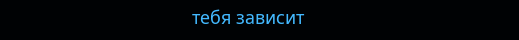тебя зависит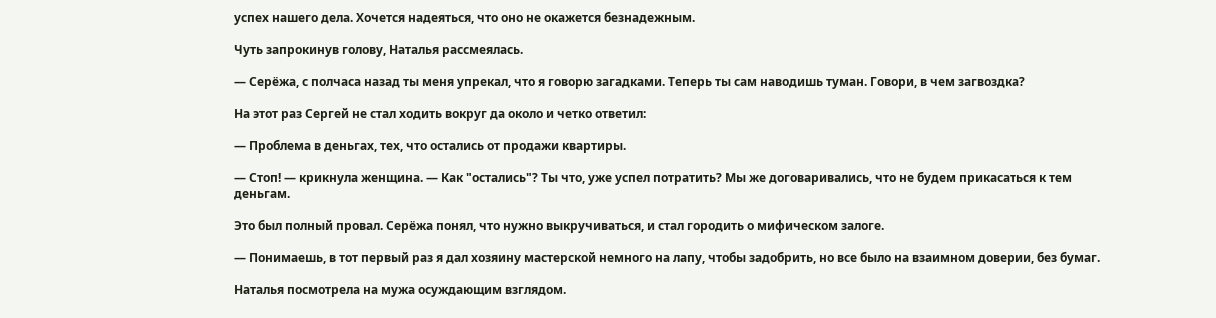успех нашего дела. Хочется надеяться, что оно не окажется безнадежным.

Чуть запрокинув голову, Наталья рассмеялась.

— Серёжа, с полчаса назад ты меня упрекал, что я говорю загадками. Теперь ты сам наводишь туман. Говори, в чем загвоздка?

На этот раз Сергей не стал ходить вокруг да около и четко ответил:

— Проблема в деньгах, тех, что остались от продажи квартиры.

— Стоп! — крикнула женщина. — Как "остались"? Ты что, уже успел потратить? Мы же договаривались, что не будем прикасаться к тем деньгам.

Это был полный провал. Серёжа понял, что нужно выкручиваться, и стал городить о мифическом залоге.

— Понимаешь, в тот первый раз я дал хозяину мастерской немного на лапу, чтобы задобрить, но все было на взаимном доверии, без бумаг.

Наталья посмотрела на мужа осуждающим взглядом.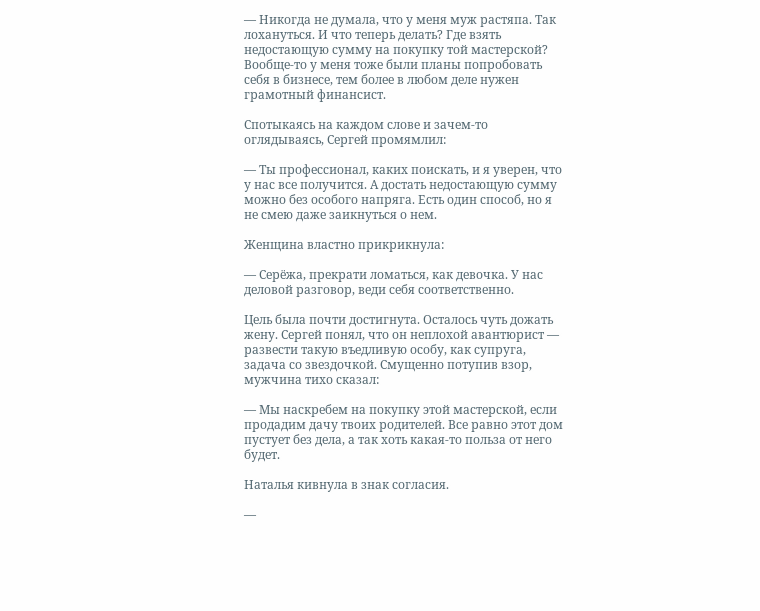— Никогда не думала, что у меня муж растяпа. Так лохануться. И что теперь делать? Где взять недостающую сумму на покупку той мастерской? Вообще-то у меня тоже были планы попробовать себя в бизнесе, тем более в любом деле нужен грамотный финансист.

Спотыкаясь на каждом слове и зачем-то оглядываясь, Сергей промямлил:

— Ты профессионал, каких поискать, и я уверен, что у нас все получится. А достать недостающую сумму можно без особого напряга. Есть один способ, но я не смею даже заикнуться о нем.

Женщина властно прикрикнула:

— Серёжа, прекрати ломаться, как девочка. У нас деловой разговор, веди себя соответственно.

Цель была почти достигнута. Осталось чуть дожать жену. Сергей понял, что он неплохой авантюрист — развести такую въедливую особу, как супруга, задача со звездочкой. Смущенно потупив взор, мужчина тихо сказал:

— Мы наскребем на покупку этой мастерской, если продадим дачу твоих родителей. Все равно этот дом пустует без дела, а так хоть какая-то польза от него будет.

Наталья кивнула в знак согласия.

—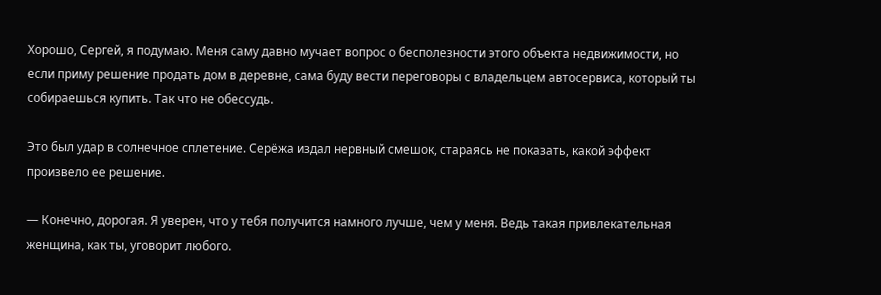Хорошо, Сергей, я подумаю. Меня саму давно мучает вопрос о бесполезности этого объекта недвижимости, но если приму решение продать дом в деревне, сама буду вести переговоры с владельцем автосервиса, который ты собираешься купить. Так что не обессудь.

Это был удар в солнечное сплетение. Серёжа издал нервный смешок, стараясь не показать, какой эффект произвело ее решение.

— Конечно, дорогая. Я уверен, что у тебя получится намного лучше, чем у меня. Ведь такая привлекательная женщина, как ты, уговорит любого.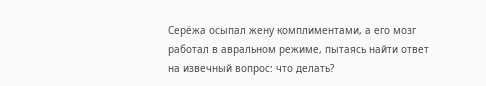Серёжа осыпал жену комплиментами, а его мозг работал в авральном режиме, пытаясь найти ответ на извечный вопрос: что делать?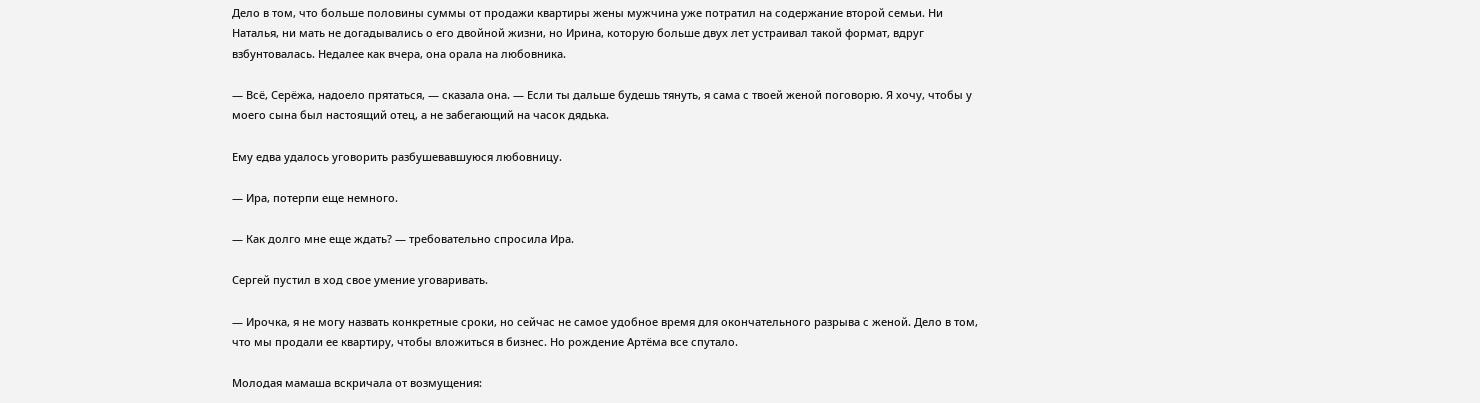Дело в том, что больше половины суммы от продажи квартиры жены мужчина уже потратил на содержание второй семьи. Ни Наталья, ни мать не догадывались о его двойной жизни, но Ирина, которую больше двух лет устраивал такой формат, вдруг взбунтовалась. Недалее как вчера, она орала на любовника.

— Всё, Серёжа, надоело прятаться, — сказала она. — Если ты дальше будешь тянуть, я сама с твоей женой поговорю. Я хочу, чтобы у моего сына был настоящий отец, а не забегающий на часок дядька.

Ему едва удалось уговорить разбушевавшуюся любовницу.

— Ира, потерпи еще немного.

— Как долго мне еще ждать? — требовательно спросила Ира.

Сергей пустил в ход свое умение уговаривать.

— Ирочка, я не могу назвать конкретные сроки, но сейчас не самое удобное время для окончательного разрыва с женой. Дело в том, что мы продали ее квартиру, чтобы вложиться в бизнес. Но рождение Артёма все спутало.

Молодая мамаша вскричала от возмущения: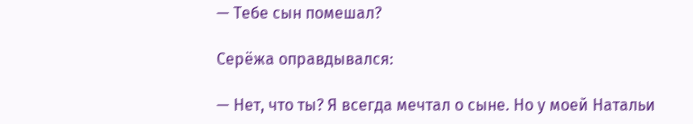— Тебе сын помешал?

Серёжа оправдывался:

— Нет, что ты? Я всегда мечтал о сыне. Но у моей Натальи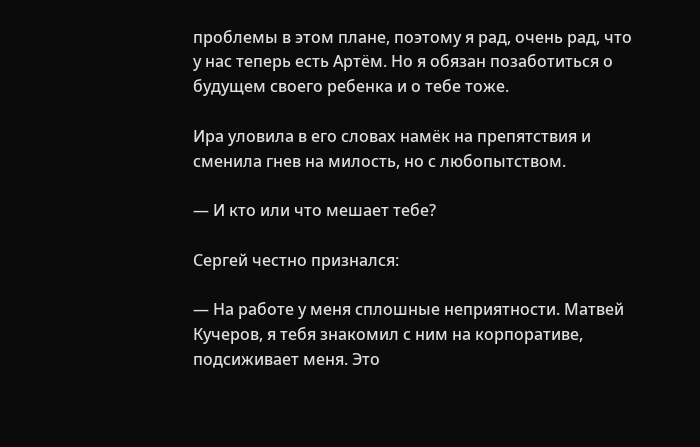проблемы в этом плане, поэтому я рад, очень рад, что у нас теперь есть Артём. Но я обязан позаботиться о будущем своего ребенка и о тебе тоже.

Ира уловила в его словах намёк на препятствия и сменила гнев на милость, но с любопытством.

— И кто или что мешает тебе?

Сергей честно признался:

— На работе у меня сплошные неприятности. Матвей Кучеров, я тебя знакомил с ним на корпоративе, подсиживает меня. Это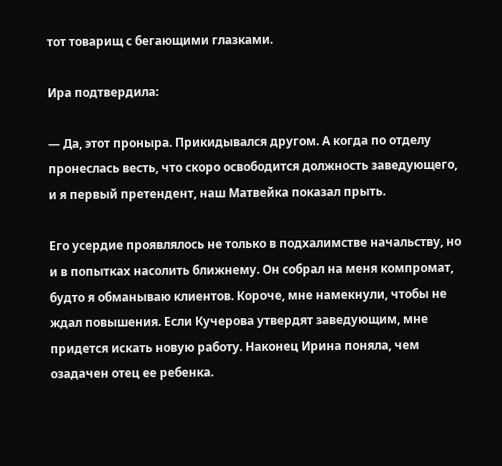тот товарищ с бегающими глазками.

Ира подтвердила:

— Да, этот проныра. Прикидывался другом. А когда по отделу пронеслась весть, что скоро освободится должность заведующего, и я первый претендент, наш Матвейка показал прыть.

Его усердие проявлялось не только в подхалимстве начальству, но и в попытках насолить ближнему. Он собрал на меня компромат, будто я обманываю клиентов. Короче, мне намекнули, чтобы не ждал повышения. Если Кучерова утвердят заведующим, мне придется искать новую работу. Наконец Ирина поняла, чем озадачен отец ее ребенка.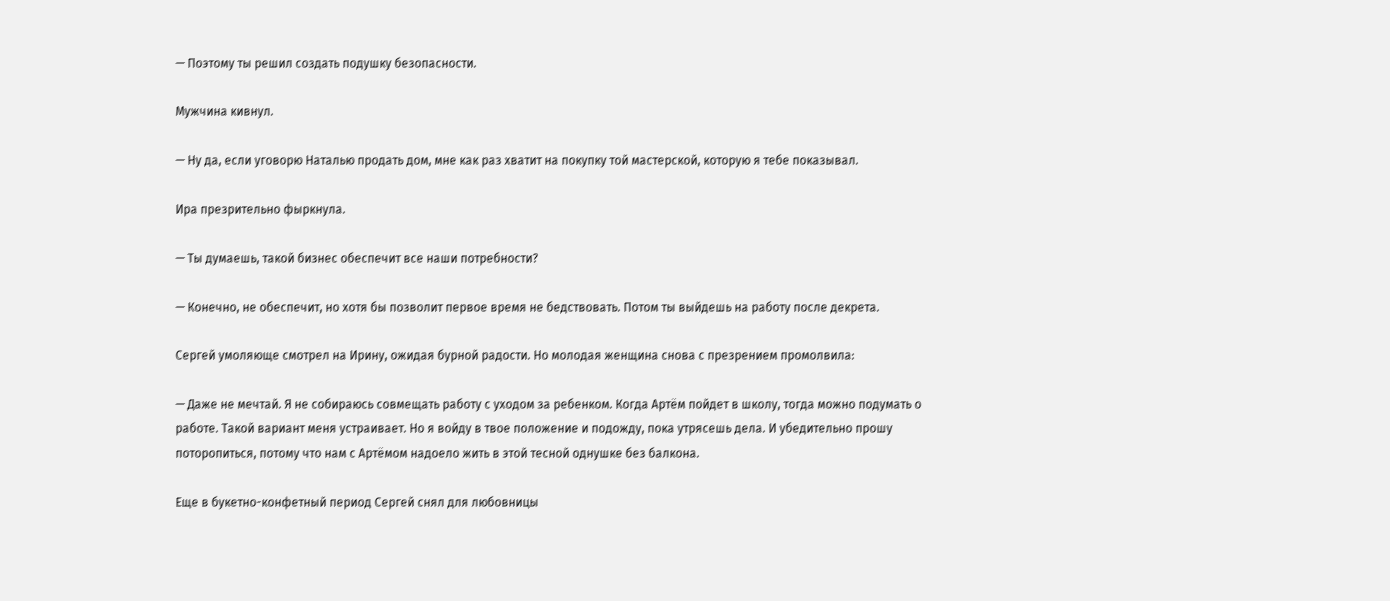— Поэтому ты решил создать подушку безопасности.

Мужчина кивнул.

— Ну да, если уговорю Наталью продать дом, мне как раз хватит на покупку той мастерской, которую я тебе показывал.

Ира презрительно фыркнула.

— Ты думаешь, такой бизнес обеспечит все наши потребности?

— Конечно, не обеспечит, но хотя бы позволит первое время не бедствовать. Потом ты выйдешь на работу после декрета.

Сергей умоляюще смотрел на Ирину, ожидая бурной радости. Но молодая женщина снова с презрением промолвила:

— Даже не мечтай. Я не собираюсь совмещать работу с уходом за ребенком. Когда Артём пойдет в школу, тогда можно подумать о работе. Такой вариант меня устраивает. Но я войду в твое положение и подожду, пока утрясешь дела. И убедительно прошу поторопиться, потому что нам с Артёмом надоело жить в этой тесной однушке без балкона.

Еще в букетно-конфетный период Сергей снял для любовницы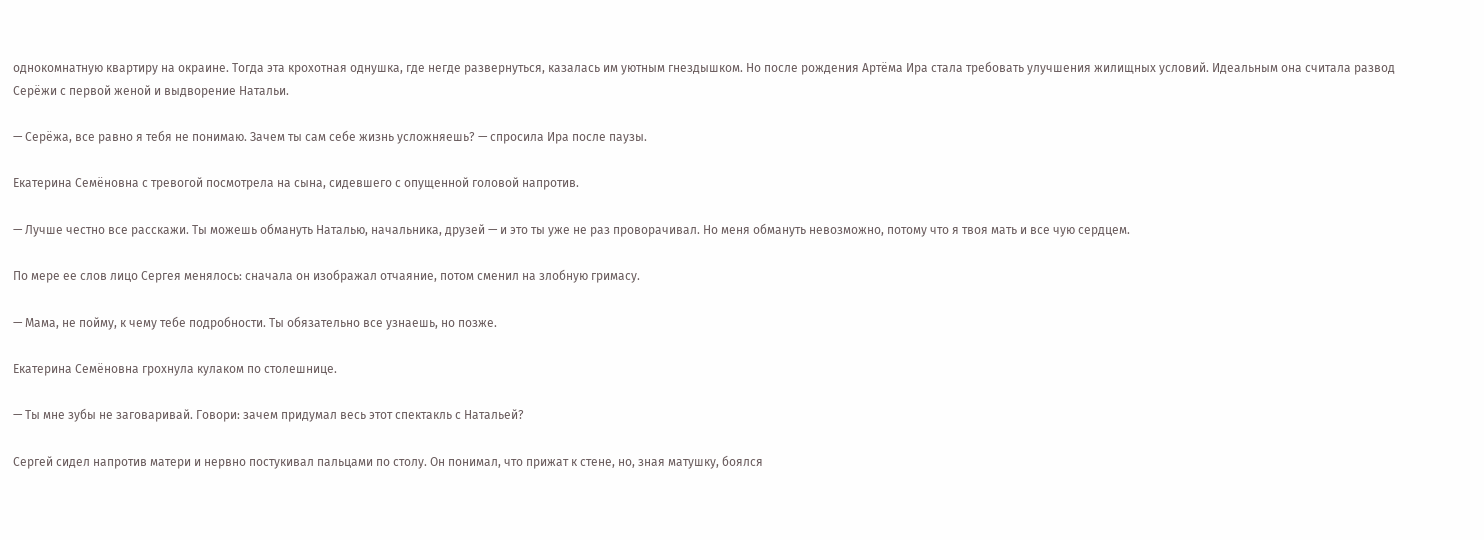однокомнатную квартиру на окраине. Тогда эта крохотная однушка, где негде развернуться, казалась им уютным гнездышком. Но после рождения Артёма Ира стала требовать улучшения жилищных условий. Идеальным она считала развод Серёжи с первой женой и выдворение Натальи.

— Серёжа, все равно я тебя не понимаю. Зачем ты сам себе жизнь усложняешь? — спросила Ира после паузы.

Екатерина Семёновна с тревогой посмотрела на сына, сидевшего с опущенной головой напротив.

— Лучше честно все расскажи. Ты можешь обмануть Наталью, начальника, друзей — и это ты уже не раз проворачивал. Но меня обмануть невозможно, потому что я твоя мать и все чую сердцем.

По мере ее слов лицо Сергея менялось: сначала он изображал отчаяние, потом сменил на злобную гримасу.

— Мама, не пойму, к чему тебе подробности. Ты обязательно все узнаешь, но позже.

Екатерина Семёновна грохнула кулаком по столешнице.

— Ты мне зубы не заговаривай. Говори: зачем придумал весь этот спектакль с Натальей?

Сергей сидел напротив матери и нервно постукивал пальцами по столу. Он понимал, что прижат к стене, но, зная матушку, боялся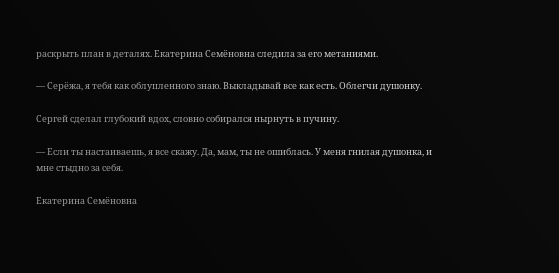раскрыть план в деталях. Екатерина Семёновна следила за его метаниями.

— Серёжа, я тебя как облупленного знаю. Выкладывай все как есть. Облегчи душонку.

Сергей сделал глубокий вдох, словно собирался нырнуть в пучину.

— Если ты настаиваешь, я все скажу. Да, мам, ты не ошиблась. У меня гнилая душонка, и мне стыдно за себя.

Екатерина Семёновна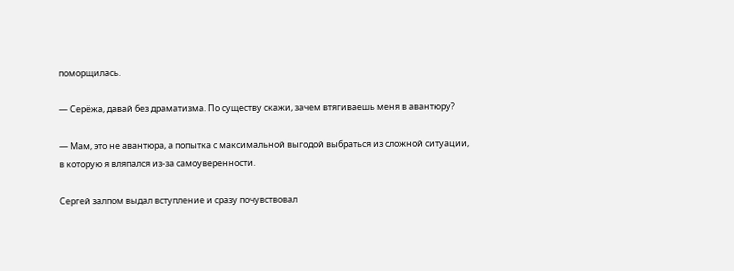поморщилась.

— Серёжа, давай без драматизма. По существу скажи, зачем втягиваешь меня в авантюру?

— Мам, это не авантюра, а попытка с максимальной выгодой выбраться из сложной ситуации, в которую я вляпался из-за самоуверенности.

Сергей залпом выдал вступление и сразу почувствовал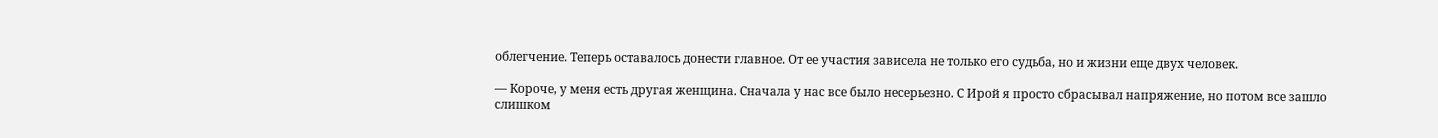облегчение. Теперь оставалось донести главное. От ее участия зависела не только его судьба, но и жизни еще двух человек.

— Короче, у меня есть другая женщина. Сначала у нас все было несерьезно. С Ирой я просто сбрасывал напряжение, но потом все зашло слишком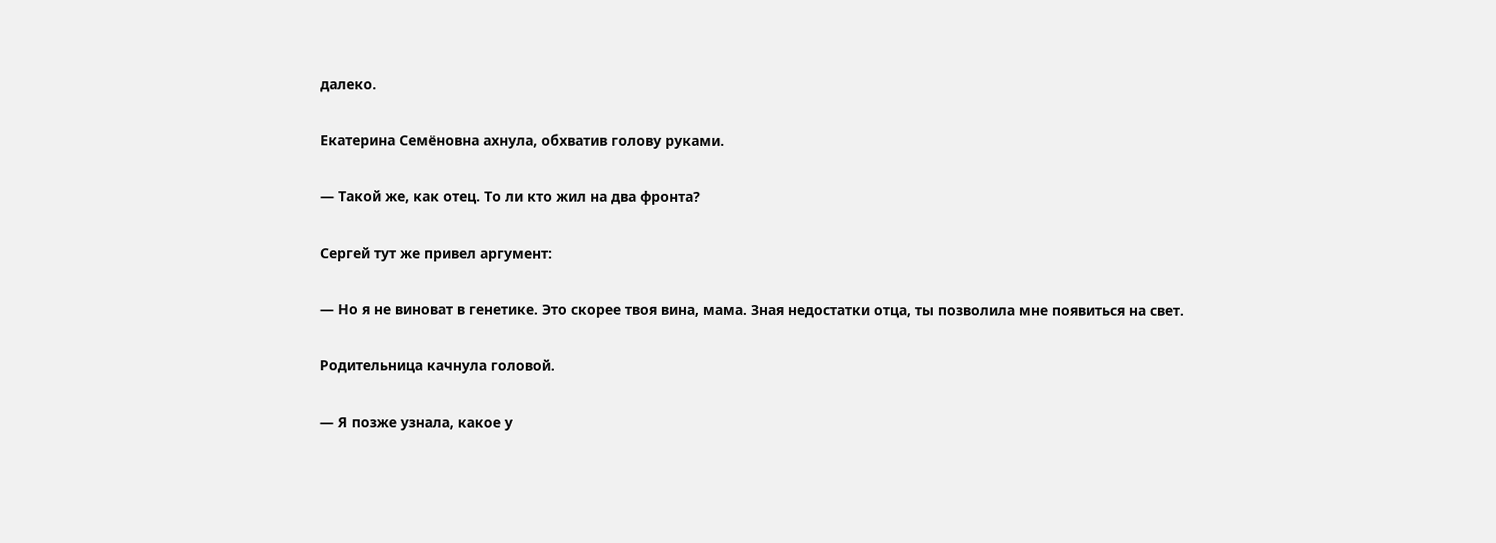далеко.

Екатерина Семёновна ахнула, обхватив голову руками.

— Такой же, как отец. То ли кто жил на два фронта?

Сергей тут же привел аргумент:

— Но я не виноват в генетике. Это скорее твоя вина, мама. Зная недостатки отца, ты позволила мне появиться на свет.

Родительница качнула головой.

— Я позже узнала, какое у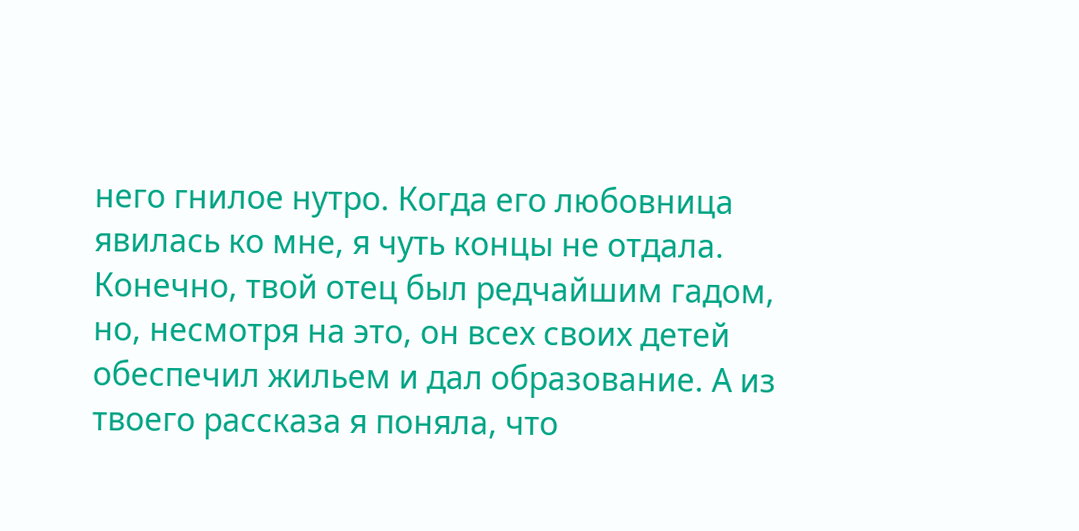него гнилое нутро. Когда его любовница явилась ко мне, я чуть концы не отдала. Конечно, твой отец был редчайшим гадом, но, несмотря на это, он всех своих детей обеспечил жильем и дал образование. А из твоего рассказа я поняла, что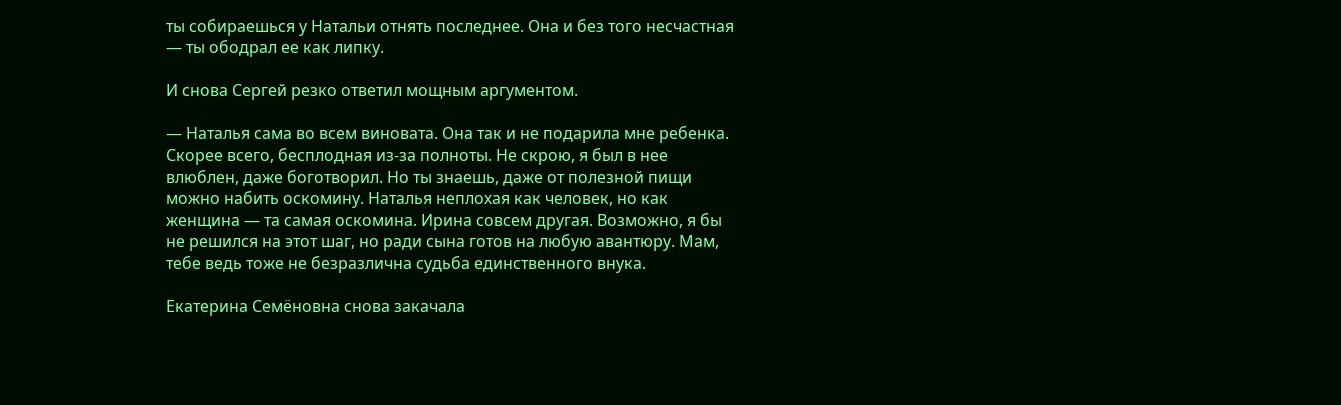ты собираешься у Натальи отнять последнее. Она и без того несчастная — ты ободрал ее как липку.

И снова Сергей резко ответил мощным аргументом.

— Наталья сама во всем виновата. Она так и не подарила мне ребенка. Скорее всего, бесплодная из-за полноты. Не скрою, я был в нее влюблен, даже боготворил. Но ты знаешь, даже от полезной пищи можно набить оскомину. Наталья неплохая как человек, но как женщина — та самая оскомина. Ирина совсем другая. Возможно, я бы не решился на этот шаг, но ради сына готов на любую авантюру. Мам, тебе ведь тоже не безразлична судьба единственного внука.

Екатерина Семёновна снова закачала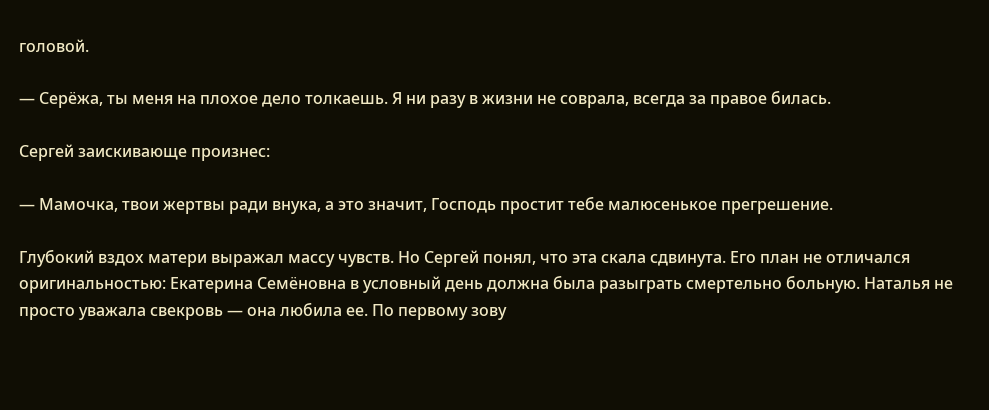головой.

— Серёжа, ты меня на плохое дело толкаешь. Я ни разу в жизни не соврала, всегда за правое билась.

Сергей заискивающе произнес:

— Мамочка, твои жертвы ради внука, а это значит, Господь простит тебе малюсенькое прегрешение.

Глубокий вздох матери выражал массу чувств. Но Сергей понял, что эта скала сдвинута. Его план не отличался оригинальностью: Екатерина Семёновна в условный день должна была разыграть смертельно больную. Наталья не просто уважала свекровь — она любила ее. По первому зову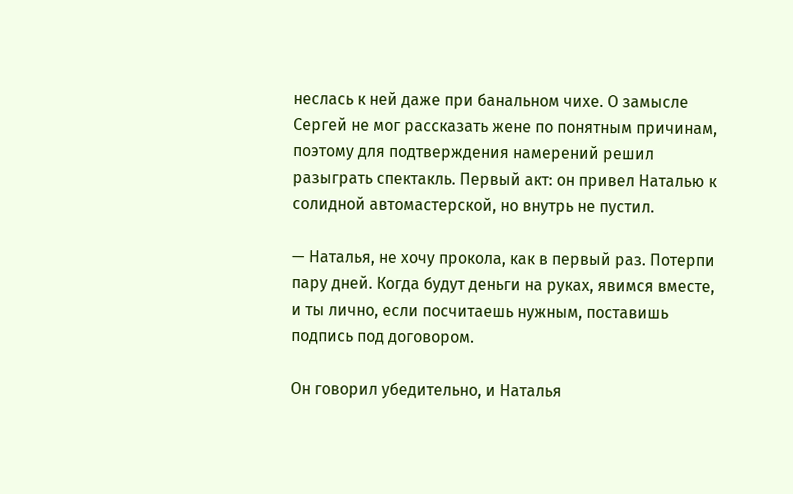неслась к ней даже при банальном чихе. О замысле Сергей не мог рассказать жене по понятным причинам, поэтому для подтверждения намерений решил разыграть спектакль. Первый акт: он привел Наталью к солидной автомастерской, но внутрь не пустил.

— Наталья, не хочу прокола, как в первый раз. Потерпи пару дней. Когда будут деньги на руках, явимся вместе, и ты лично, если посчитаешь нужным, поставишь подпись под договором.

Он говорил убедительно, и Наталья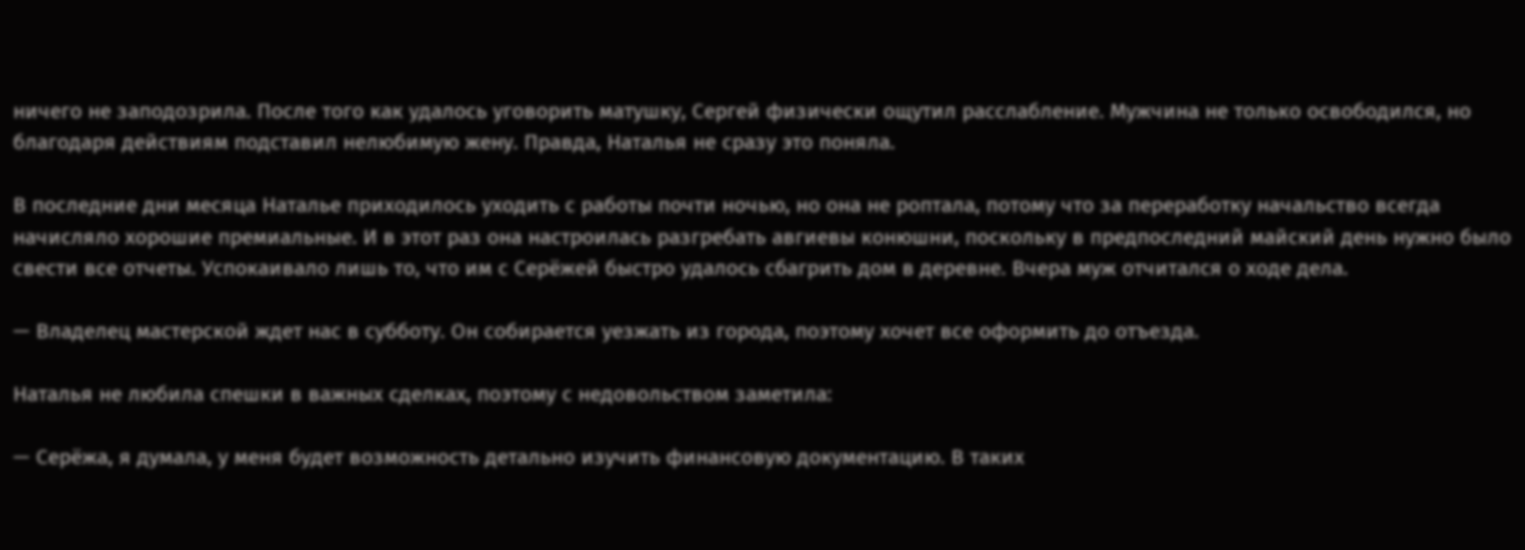ничего не заподозрила. После того как удалось уговорить матушку, Сергей физически ощутил расслабление. Мужчина не только освободился, но благодаря действиям подставил нелюбимую жену. Правда, Наталья не сразу это поняла.

В последние дни месяца Наталье приходилось уходить с работы почти ночью, но она не роптала, потому что за переработку начальство всегда начисляло хорошие премиальные. И в этот раз она настроилась разгребать авгиевы конюшни, поскольку в предпоследний майский день нужно было свести все отчеты. Успокаивало лишь то, что им с Серёжей быстро удалось сбагрить дом в деревне. Вчера муж отчитался о ходе дела.

— Владелец мастерской ждет нас в субботу. Он собирается уезжать из города, поэтому хочет все оформить до отъезда.

Наталья не любила спешки в важных сделках, поэтому с недовольством заметила:

— Серёжа, я думала, у меня будет возможность детально изучить финансовую документацию. В таких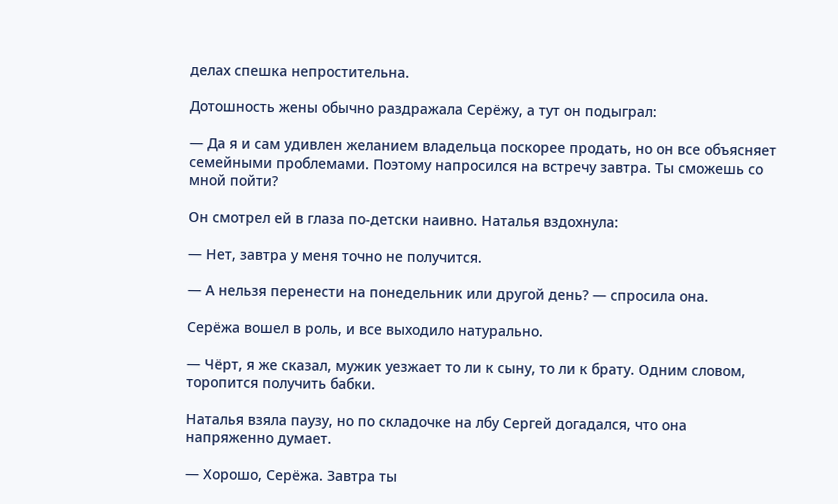делах спешка непростительна.

Дотошность жены обычно раздражала Серёжу, а тут он подыграл:

— Да я и сам удивлен желанием владельца поскорее продать, но он все объясняет семейными проблемами. Поэтому напросился на встречу завтра. Ты сможешь со мной пойти?

Он смотрел ей в глаза по-детски наивно. Наталья вздохнула:

— Нет, завтра у меня точно не получится.

— А нельзя перенести на понедельник или другой день? — спросила она.

Серёжа вошел в роль, и все выходило натурально.

— Чёрт, я же сказал, мужик уезжает то ли к сыну, то ли к брату. Одним словом, торопится получить бабки.

Наталья взяла паузу, но по складочке на лбу Сергей догадался, что она напряженно думает.

— Хорошо, Серёжа. Завтра ты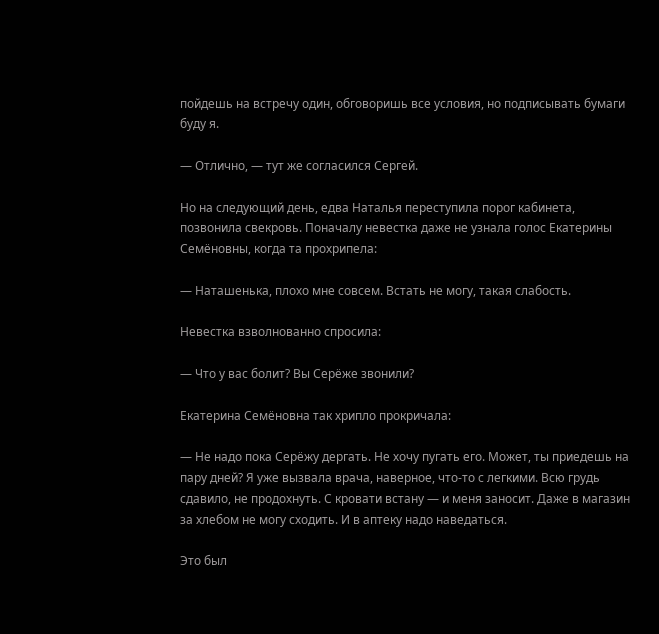пойдешь на встречу один, обговоришь все условия, но подписывать бумаги буду я.

— Отлично, — тут же согласился Сергей.

Но на следующий день, едва Наталья переступила порог кабинета, позвонила свекровь. Поначалу невестка даже не узнала голос Екатерины Семёновны, когда та прохрипела:

— Наташенька, плохо мне совсем. Встать не могу, такая слабость.

Невестка взволнованно спросила:

— Что у вас болит? Вы Серёже звонили?

Екатерина Семёновна так хрипло прокричала:

— Не надо пока Серёжу дергать. Не хочу пугать его. Может, ты приедешь на пару дней? Я уже вызвала врача, наверное, что-то с легкими. Всю грудь сдавило, не продохнуть. С кровати встану — и меня заносит. Даже в магазин за хлебом не могу сходить. И в аптеку надо наведаться.

Это был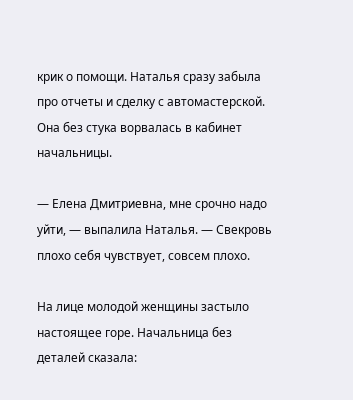крик о помощи. Наталья сразу забыла про отчеты и сделку с автомастерской. Она без стука ворвалась в кабинет начальницы.

— Елена Дмитриевна, мне срочно надо уйти, — выпалила Наталья. — Свекровь плохо себя чувствует, совсем плохо.

На лице молодой женщины застыло настоящее горе. Начальница без деталей сказала: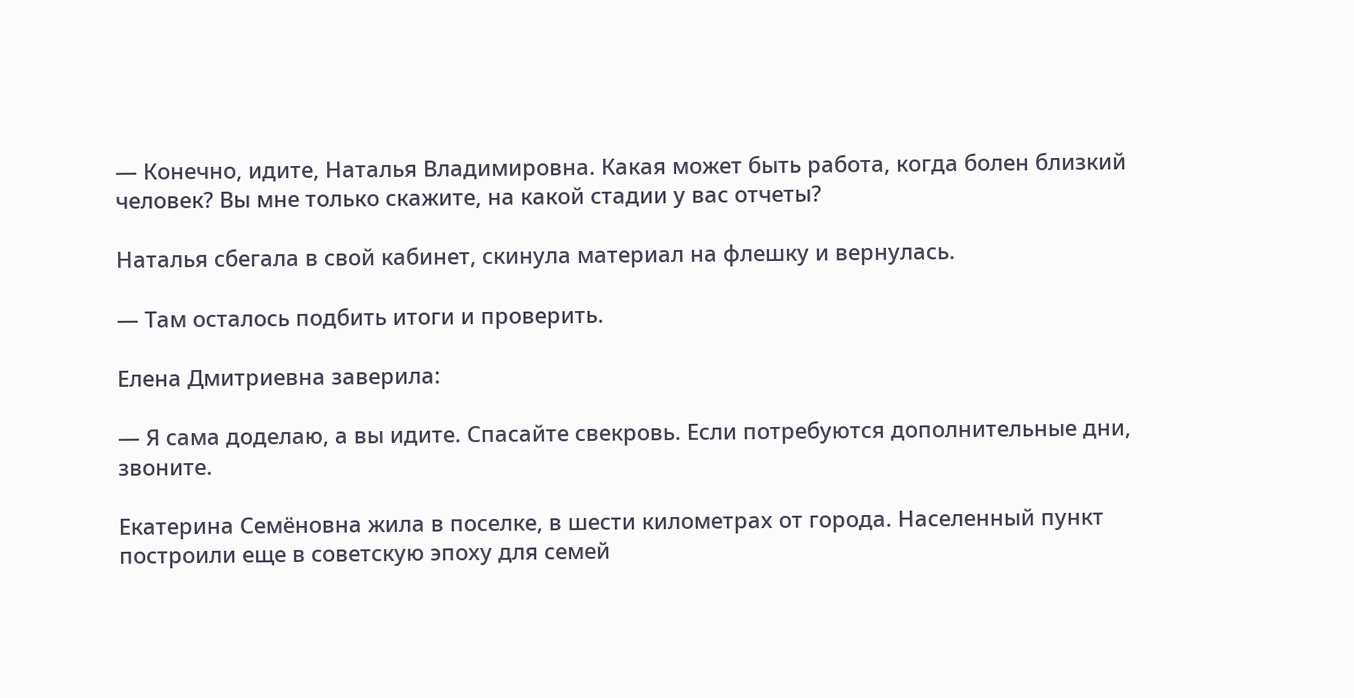— Конечно, идите, Наталья Владимировна. Какая может быть работа, когда болен близкий человек? Вы мне только скажите, на какой стадии у вас отчеты?

Наталья сбегала в свой кабинет, скинула материал на флешку и вернулась.

— Там осталось подбить итоги и проверить.

Елена Дмитриевна заверила:

— Я сама доделаю, а вы идите. Спасайте свекровь. Если потребуются дополнительные дни, звоните.

Екатерина Семёновна жила в поселке, в шести километрах от города. Населенный пункт построили еще в советскую эпоху для семей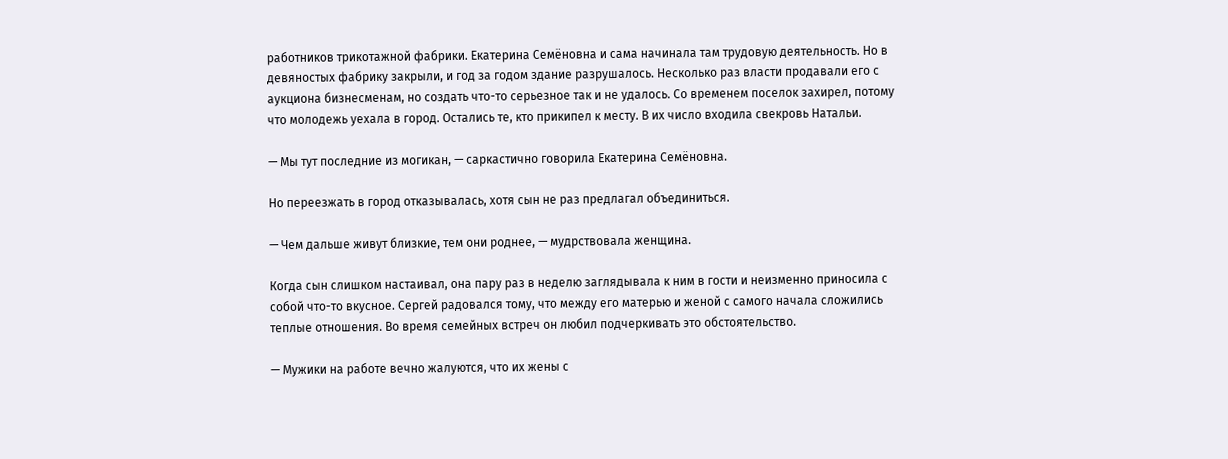работников трикотажной фабрики. Екатерина Семёновна и сама начинала там трудовую деятельность. Но в девяностых фабрику закрыли, и год за годом здание разрушалось. Несколько раз власти продавали его с аукциона бизнесменам, но создать что-то серьезное так и не удалось. Со временем поселок захирел, потому что молодежь уехала в город. Остались те, кто прикипел к месту. В их число входила свекровь Натальи.

— Мы тут последние из могикан, — саркастично говорила Екатерина Семёновна.

Но переезжать в город отказывалась, хотя сын не раз предлагал объединиться.

— Чем дальше живут близкие, тем они роднее, — мудрствовала женщина.

Когда сын слишком настаивал, она пару раз в неделю заглядывала к ним в гости и неизменно приносила с собой что-то вкусное. Сергей радовался тому, что между его матерью и женой с самого начала сложились теплые отношения. Во время семейных встреч он любил подчеркивать это обстоятельство.

— Мужики на работе вечно жалуются, что их жены с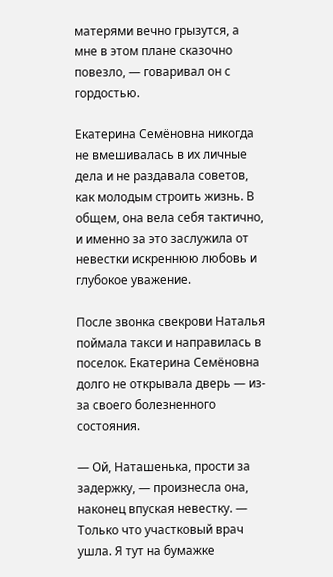матерями вечно грызутся, а мне в этом плане сказочно повезло, — говаривал он с гордостью.

Екатерина Семёновна никогда не вмешивалась в их личные дела и не раздавала советов, как молодым строить жизнь. В общем, она вела себя тактично, и именно за это заслужила от невестки искреннюю любовь и глубокое уважение.

После звонка свекрови Наталья поймала такси и направилась в поселок. Екатерина Семёновна долго не открывала дверь — из-за своего болезненного состояния.

— Ой, Наташенька, прости за задержку, — произнесла она, наконец впуская невестку. — Только что участковый врач ушла. Я тут на бумажке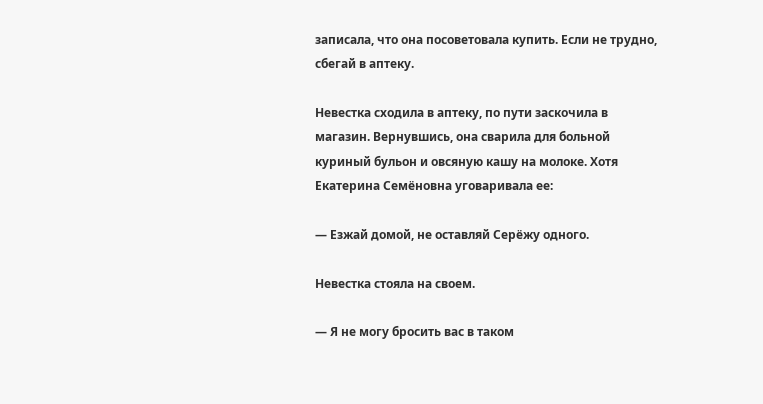записала, что она посоветовала купить. Если не трудно, сбегай в аптеку.

Невестка сходила в аптеку, по пути заскочила в магазин. Вернувшись, она сварила для больной куриный бульон и овсяную кашу на молоке. Хотя Екатерина Семёновна уговаривала ее:

— Езжай домой, не оставляй Серёжу одного.

Невестка стояла на своем.

— Я не могу бросить вас в таком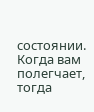состоянии. Когда вам полегчает, тогда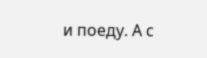и поеду. А с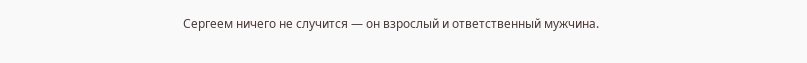Сергеем ничего не случится — он взрослый и ответственный мужчина.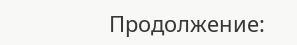Продолжение: